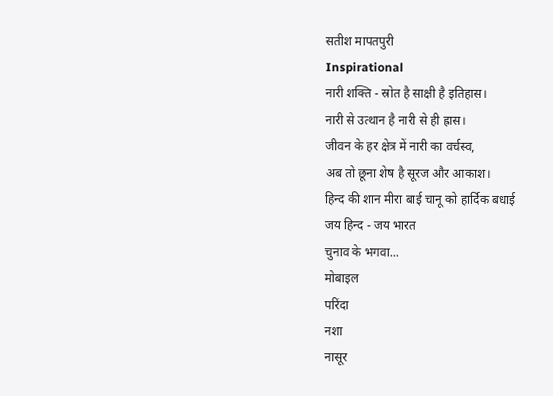सतीश मापतपुरी
Inspirational
नारी शक्ति - स्रोत है साक्षी है इतिहास।
नारी से उत्थान है नारी से ही ह्रास।
जीवन के हर क्षेत्र में नारी का वर्चस्व,
अब तो छूना शेष है सूरज और आकाश।
हिन्द की शान मीरा बाई चानू को हार्दिक बधाई
जय हिन्द - जय भारत
चुनाव के भगवा...
मोबाइल
परिंदा
नशा
नासूर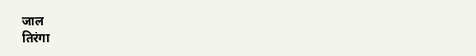जाल
तिरंगा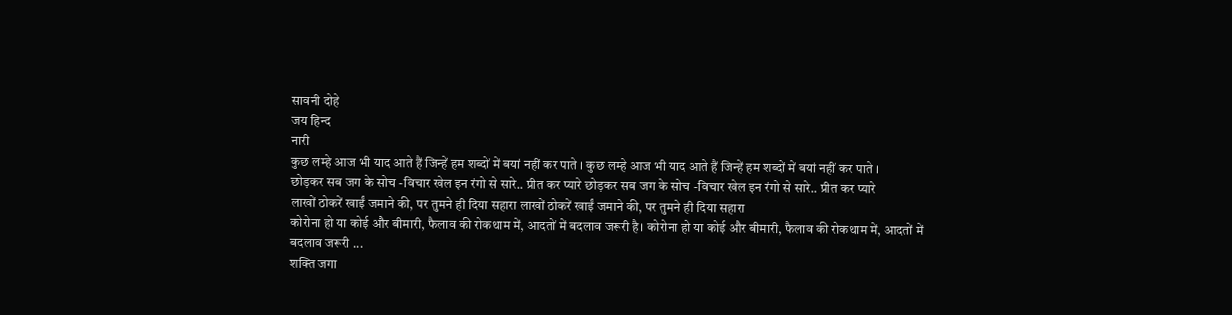सावनी दोहे
जय हिन्द
नारी
कुछ लम्हे आज भी याद आते हैं जिन्हें हम शब्दों में बयां नहीं कर पाते । कुछ लम्हे आज भी याद आते हैं जिन्हें हम शब्दों में बयां नहीं कर पाते ।
छोड़कर सब जग के सोच -विचार खेल इन रंगो से सारे.. प्रीत कर प्यारे छोड़कर सब जग के सोच -विचार खेल इन रंगो से सारे.. प्रीत कर प्यारे
लाखों ठोकरें खाईं जमाने की, पर तुमने ही दिया सहारा लाखों ठोकरें खाईं जमाने की, पर तुमने ही दिया सहारा
कोरोना हो या कोई और बीमारी, फैलाव की रोकथाम में, आदतों में बदलाव जरूरी है। कोरोना हो या कोई और बीमारी, फैलाव की रोकथाम में, आदतों में बदलाव जरूरी ...
शक्ति जगा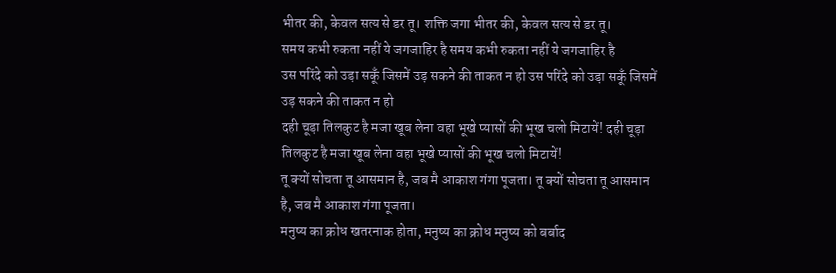भीतर की, केवल सत्य से डर तू। शक्ति जगा भीतर की, केवल सत्य से डर तू।
समय कभी रुकता नहीं ये जगजाहिर है समय कभी रुकता नहीं ये जगजाहिर है
उस परिंदे को उड़ा सकूँ जिसमें उड़ सकने की ताकत न हो उस परिंदे को उड़ा सकूँ जिसमें उड़ सकने की ताकत न हो
दही चूड़ा तिलकुट है मजा खूब लेना वहा भूखे प्यासों की भूख चलो मिटायें! दही चूड़ा तिलकुट है मजा खूब लेना वहा भूखे प्यासों की भूख चलो मिटायें!
तू क्यों सोचता तू आसमान है, जब मै आकाश गंगा पूजता। तू क्यों सोचता तू आसमान है, जब मै आकाश गंगा पूजता।
मनुष्य का क्रोध खतरनाक होता, मनुष्य का क्रोध मनुष्य को बर्बाद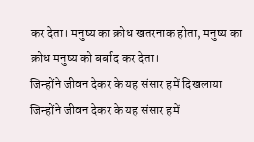कर देता। मनुष्य का क्रोध खतरनाक होता, मनुष्य का क्रोध मनुष्य को बर्बाद कर देता।
जिन्होंने जीवन देकर के यह संसार हमें दिखलाया जिन्होंने जीवन देकर के यह संसार हमें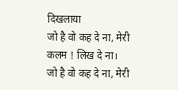दिखलाया
जो है वो कह दे ना, मेरी कलम ! लिख दे ना। जो है वो कह दे ना, मेरी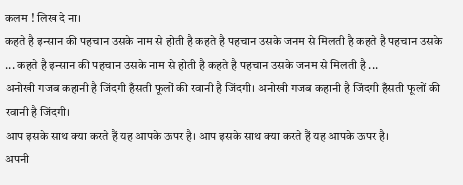कलम ! लिख दे ना।
कहते है इन्सान की पहचान उसके नाम से होती है कहते है पहचान उसके जनम से मिलती है कहते है पहचान उसके ... कहते है इन्सान की पहचान उसके नाम से होती है कहते है पहचान उसके जनम से मिलती है ...
अनोखी गजब कहानी है जिंदगी हँसती फूलों की रवानी है जिंदगी। अनोखी गजब कहानी है जिंदगी हँसती फूलों की रवानी है जिंदगी।
आप इसके साथ क्या करते हैं यह आपके ऊपर है। आप इसके साथ क्या करते हैं यह आपके ऊपर है।
अपनी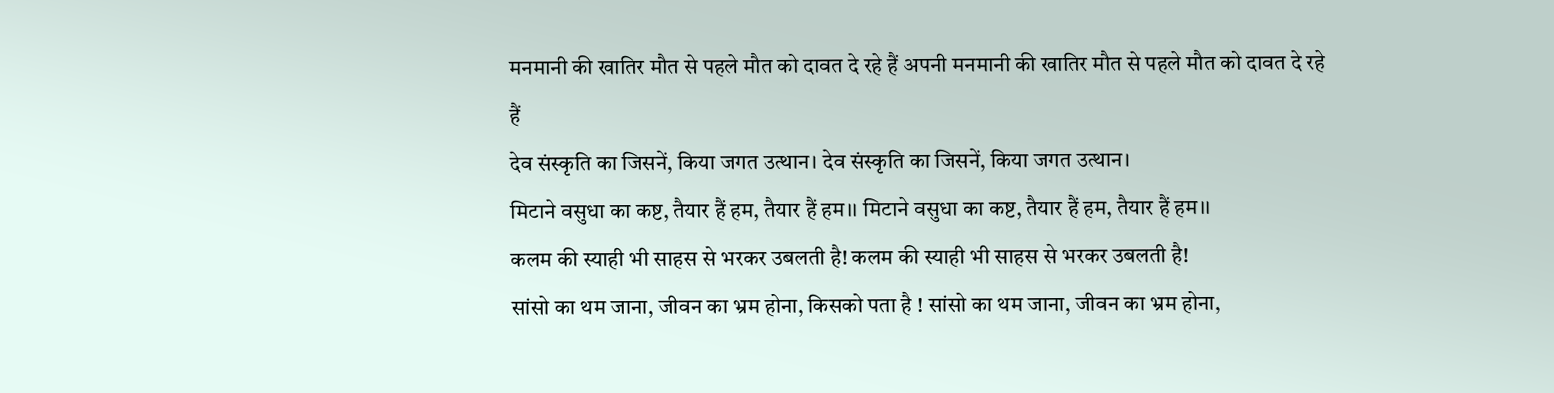मनमानी की खातिर मौत से पहले मौत को दावत दे रहे हैं अपनी मनमानी की खातिर मौत से पहले मौत को दावत दे रहे हैं
देव संस्कृति का जिसनें, किया जगत उत्थान। देव संस्कृति का जिसनें, किया जगत उत्थान।
मिटाने वसुधा का कष्ट, तैयार हैं हम, तैयार हैं हम।। मिटाने वसुधा का कष्ट, तैयार हैं हम, तैयार हैं हम।।
कलम की स्याही भी साहस से भरकर उबलती है! कलम की स्याही भी साहस से भरकर उबलती है!
सांसो का थम जाना, जीवन का भ्रम होना, किसको पता है ! सांसो का थम जाना, जीवन का भ्रम होना,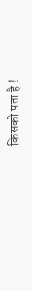किसको पता है !